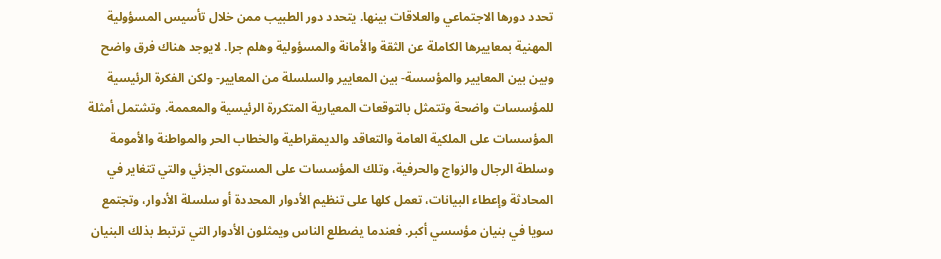تحدد دورها الاجتماعي والعلاقات بينها. يتحدد دور الطبيب ممن خلال تأسيس المسؤولية المهنية بمعاييرها الكاملة عن الثقة والأمانة والمسؤولية وهلم جرا. لايوجد هناك فرق واضح وبين بين المعايير والمؤسسة- بين المعايير والسلسلة من المعايير- ولكن الفكرة الرئيسية للمؤسسات واضحة وتتمثل بالتوقعات المعيارية المتكررة الرئيسية والمعممة. وتشتمل أمثلة المؤسسات على الملكية العامة والتعاقد والديمقراطية والخطاب الحر والمواطنة والأمومة وسلطة الرجال والزواج والحرفية، وتلك المؤسسات على المستوى الجزئي والتي تتغاير في المحادثة وإعطاء البيانات، تعمل كلها على تنظيم الأدوار المحددة أو سلسلة الأدوار، وتجتمع سويا في بنيان مؤسسي أكبر. فعندما يضطلع الناس ويمثلون الأدوار التي ترتبط بذلك البنيان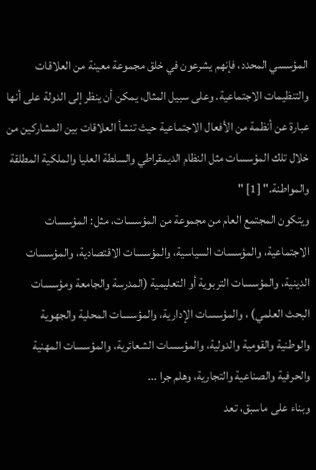المؤسسي المحدد، فإنهم يشرعون في خلق مجموعة معينة من العلاقات والتنظيمات الاجتماعية. وعلى سبيل المثال، يمكن أن ينظر إلى الدولة على أنها عبارة عن أنظمة من الأفعال الاجتماعية حيث تنشأ العلاقات بين المشاركين من خلال تلك المؤسسات مثل النظام الديمقراطي والسلطة العليا والملكية المطلقة والمواطنة." [1] "
ويتكون المجتمع العام من مجموعة من المؤسسات، مثل: المؤسسات الاجتماعية، والمؤسسات السياسية، والمؤسسات الاقتصادية، والمؤسسات الدينية، والمؤسسات التربوية أو التعليمية (المدرسة والجامعة ومؤسسات البحث العلمي) ، والمؤسسات الإدارية، والمؤسسات المحلية والجهوية والوطنية والقومية والدولية، والمؤسسات الشعائرية، والمؤسسات المهنية والحرفية والصناعية والتجارية، وهلم جرا ...
وبناء على ماسبق، تعد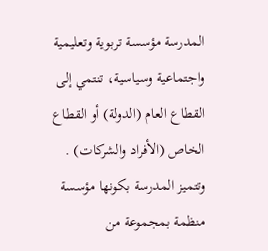المدرسة مؤسسة تربوية وتعليمية واجتماعية وسياسية، تنتمي إلى القطاع العام (الدولة) أو القطاع الخاص (الأفراد والشركات) . وتتميز المدرسة بكونها مؤسسة منظمة بمجموعة من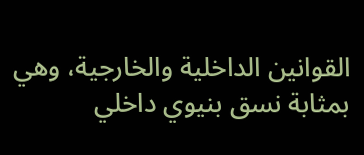القوانين الداخلية والخارجية، وهي بمثابة نسق بنيوي داخلي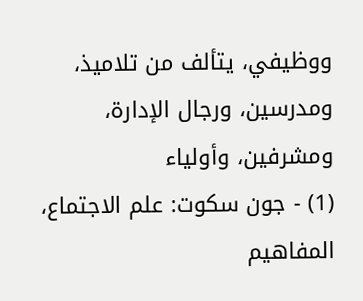ووظيفي، يتألف من تلاميذ، ومدرسين، ورجال الإدارة، ومشرفين، وأولياء
(1) - جون سكوت: علم الاجتماع، المفاهيم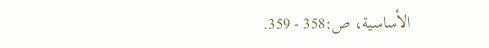الأساسية، ص:358 - 359.